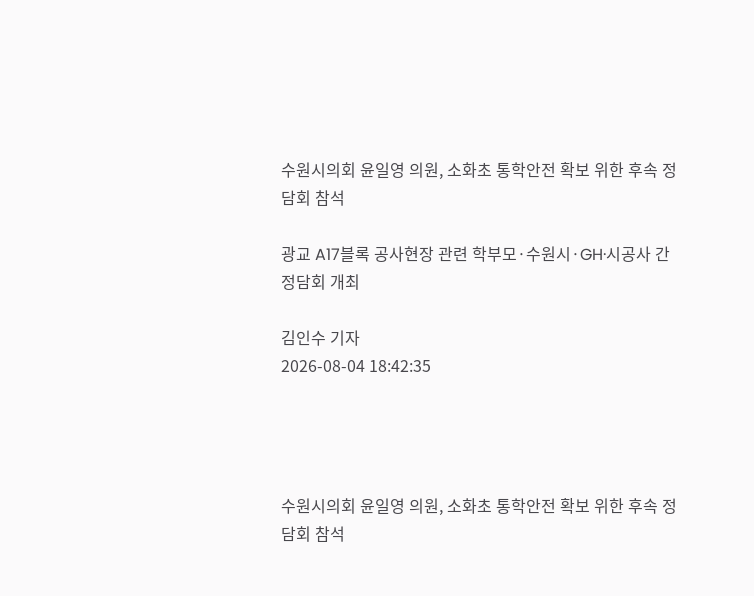수원시의회 윤일영 의원, 소화초 통학안전 확보 위한 후속 정담회 참석

광교 A17블록 공사현장 관련 학부모·수원시·GH·시공사 간 정담회 개최

김인수 기자
2026-08-04 18:42:35




수원시의회 윤일영 의원, 소화초 통학안전 확보 위한 후속 정담회 참석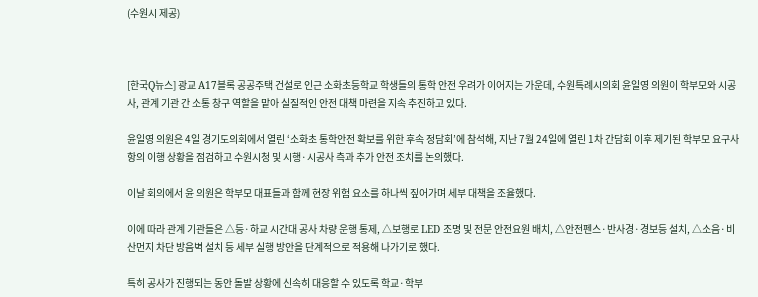(수원시 제공)



[한국Q뉴스] 광교 A17블록 공공주택 건설로 인근 소화초등학교 학생들의 통학 안전 우려가 이어지는 가운데, 수원특례시의회 윤일영 의원이 학부모와 시공사, 관계 기관 간 소통 창구 역할을 맡아 실질적인 안전 대책 마련을 지속 추진하고 있다.

윤일영 의원은 4일 경기도의회에서 열린 ‘소화초 통학안전 확보를 위한 후속 정담회’에 참석해, 지난 7월 24일에 열린 1차 간담회 이후 제기된 학부모 요구사항의 이행 상황을 점검하고 수원시청 및 시행·시공사 측과 추가 안전 조치를 논의했다.

이날 회의에서 윤 의원은 학부모 대표들과 함께 현장 위험 요소를 하나씩 짚어가며 세부 대책을 조율했다.

이에 따라 관계 기관들은 △등·하교 시간대 공사 차량 운행 통제, △보행로 LED 조명 및 전문 안전요원 배치, △안전펜스·반사경·경보등 설치, △소음·비산먼지 차단 방음벽 설치 등 세부 실행 방안을 단계적으로 적용해 나가기로 했다.

특히 공사가 진행되는 동안 돌발 상황에 신속히 대응할 수 있도록 학교·학부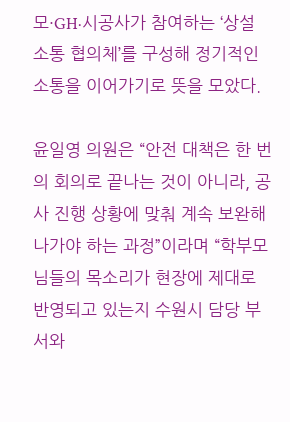모·GH·시공사가 참여하는 ‘상설 소통 협의체’를 구성해 정기적인 소통을 이어가기로 뜻을 모았다.

윤일영 의원은 “안전 대책은 한 번의 회의로 끝나는 것이 아니라, 공사 진행 상황에 맞춰 계속 보완해 나가야 하는 과정”이라며 “학부모님들의 목소리가 현장에 제대로 반영되고 있는지 수원시 담당 부서와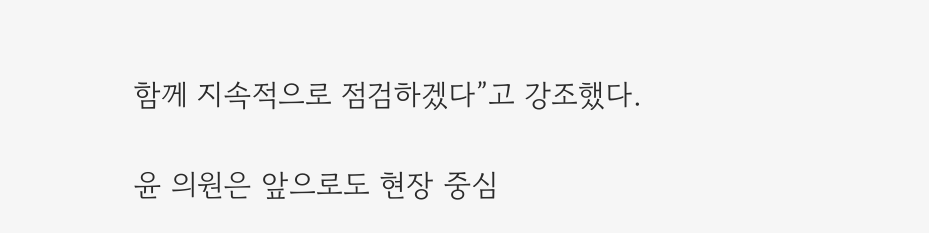함께 지속적으로 점검하겠다”고 강조했다.

윤 의원은 앞으로도 현장 중심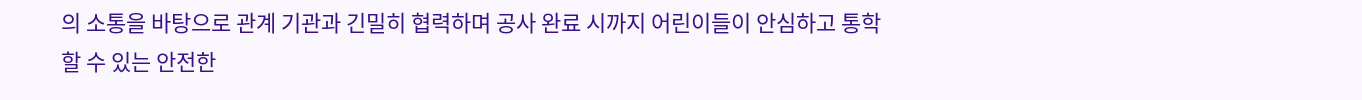의 소통을 바탕으로 관계 기관과 긴밀히 협력하며 공사 완료 시까지 어린이들이 안심하고 통학할 수 있는 안전한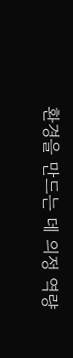환경을 만드는 데 의정 역량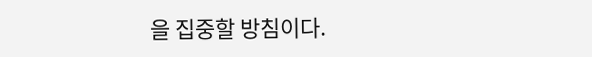을 집중할 방침이다.